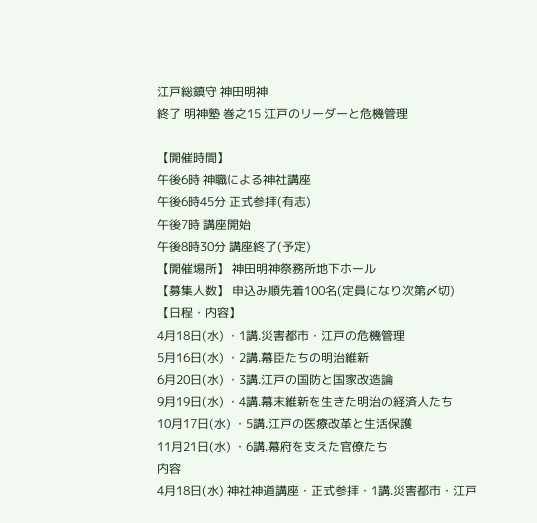江戸総鎮守 神田明神
終了 明神塾 巻之15 江戸のリーダーと危機管理

【開催時間】
午後6時 神職による神社講座
午後6時45分 正式参拝(有志)
午後7時 講座開始
午後8時30分 講座終了(予定)
【開催場所】 神田明神祭務所地下ホール
【募集人数】 申込み順先着100名(定員になり次第〆切)
【日程・内容】
4月18日(水) ・1講.災害都市・江戸の危機管理
5月16日(水) ・2講.幕臣たちの明治維新
6月20日(水) ・3講.江戸の国防と国家改造論
9月19日(水) ・4講.幕末維新を生きた明治の経済人たち
10月17日(水) ・5講.江戸の医療改革と生活保護
11月21日(水) ・6講.幕府を支えた官僚たち
内容
4月18日(水) 神社神道講座・正式参拝・1講.災害都市・江戸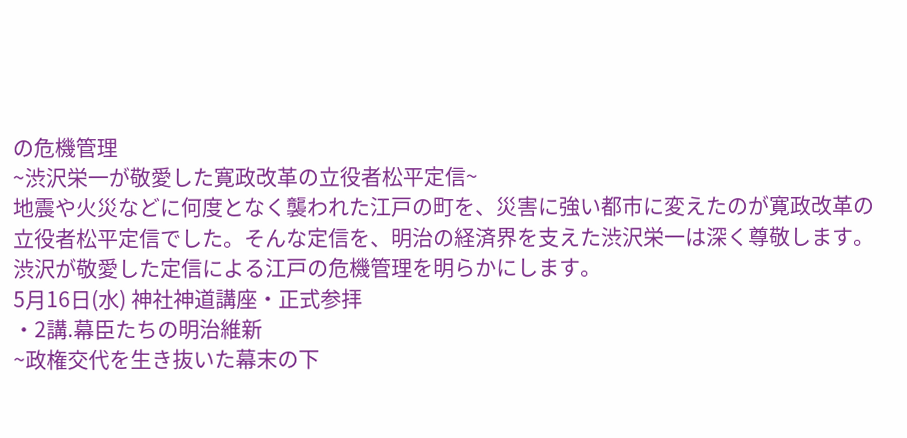の危機管理
~渋沢栄一が敬愛した寛政改革の立役者松平定信~
地震や火災などに何度となく襲われた江戸の町を、災害に強い都市に変えたのが寛政改革の立役者松平定信でした。そんな定信を、明治の経済界を支えた渋沢栄一は深く尊敬します。渋沢が敬愛した定信による江戸の危機管理を明らかにします。
5月16日(水) 神社神道講座・正式参拝
・2講.幕臣たちの明治維新
~政権交代を生き抜いた幕末の下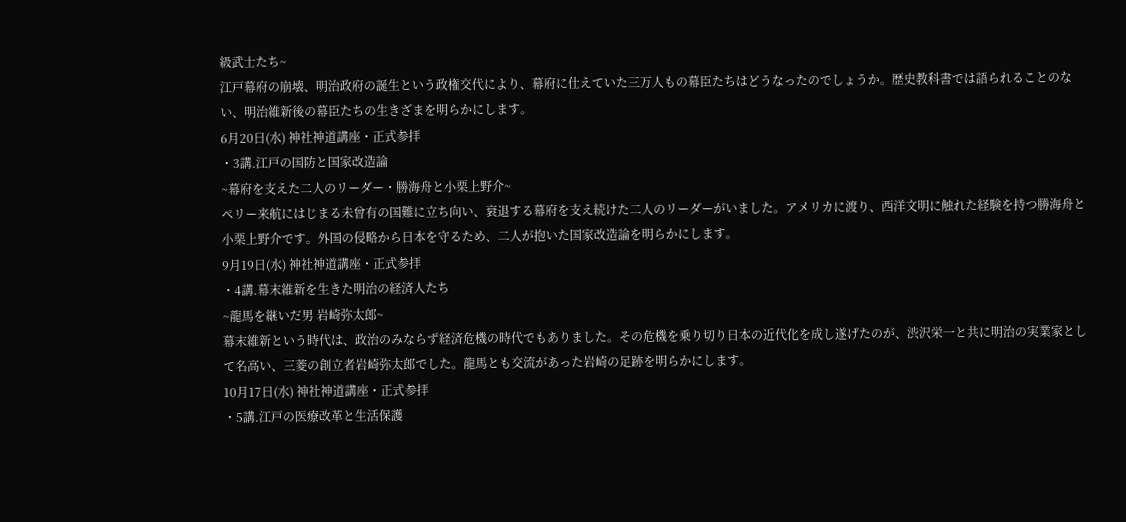級武士たち~
江戸幕府の崩壊、明治政府の誕生という政権交代により、幕府に仕えていた三万人もの幕臣たちはどうなったのでしょうか。歴史教科書では語られることのない、明治維新後の幕臣たちの生きざまを明らかにします。
6月20日(水) 神社神道講座・正式参拝
・3講.江戸の国防と国家改造論
~幕府を支えた二人のリーダー・勝海舟と小栗上野介~
ペリー来航にはじまる未曾有の国難に立ち向い、衰退する幕府を支え続けた二人のリーダーがいました。アメリカに渡り、西洋文明に触れた経験を持つ勝海舟と小栗上野介です。外国の侵略から日本を守るため、二人が抱いた国家改造論を明らかにします。
9月19日(水) 神社神道講座・正式参拝
・4講.幕末維新を生きた明治の経済人たち
~龍馬を継いだ男 岩崎弥太郎~
幕末維新という時代は、政治のみならず経済危機の時代でもありました。その危機を乗り切り日本の近代化を成し遂げたのが、渋沢栄一と共に明治の実業家として名高い、三菱の創立者岩崎弥太郎でした。龍馬とも交流があった岩崎の足跡を明らかにします。
10月17日(水) 神社神道講座・正式参拝
・5講.江戸の医療改革と生活保護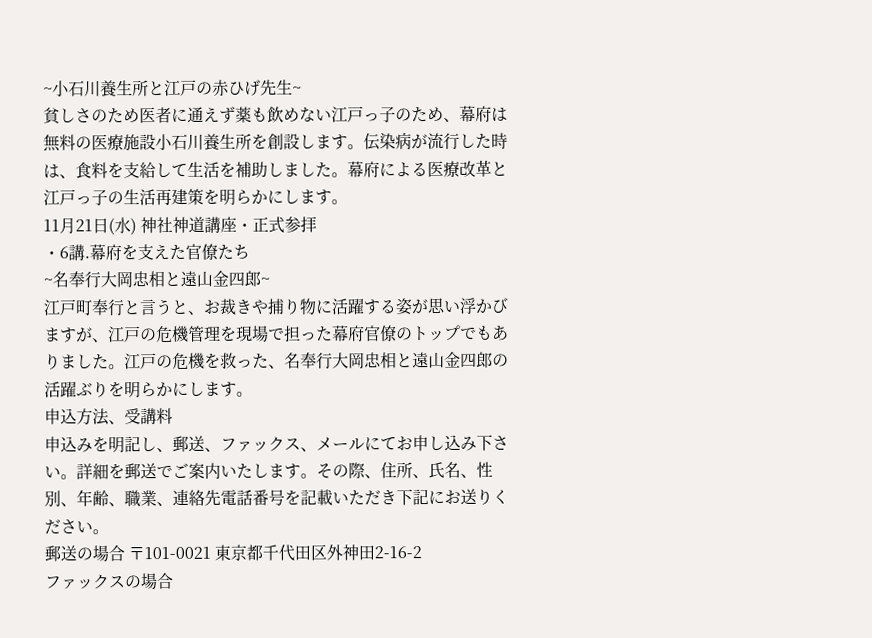~小石川養生所と江戸の赤ひげ先生~
貧しさのため医者に通えず薬も飲めない江戸っ子のため、幕府は無料の医療施設小石川養生所を創設します。伝染病が流行した時は、食料を支給して生活を補助しました。幕府による医療改革と江戸っ子の生活再建策を明らかにします。
11月21日(水) 神社神道講座・正式参拝
・6講.幕府を支えた官僚たち
~名奉行大岡忠相と遠山金四郎~
江戸町奉行と言うと、お裁きや捕り物に活躍する姿が思い浮かびますが、江戸の危機管理を現場で担った幕府官僚のトップでもありました。江戸の危機を救った、名奉行大岡忠相と遠山金四郎の活躍ぶりを明らかにします。
申込方法、受講料
申込みを明記し、郵送、ファックス、メールにてお申し込み下さい。詳細を郵送でご案内いたします。その際、住所、氏名、性別、年齢、職業、連絡先電話番号を記載いただき下記にお送りください。
郵送の場合 〒101-0021 東京都千代田区外神田2-16-2
ファックスの場合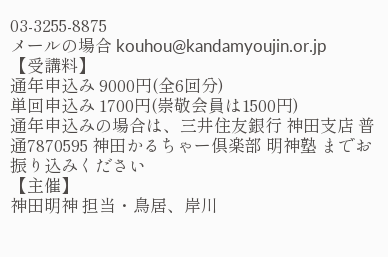03-3255-8875
メールの場合 kouhou@kandamyoujin.or.jp
【受講料】
通年申込み 9000円(全6回分)
単回申込み 1700円(崇敬会員は1500円)
通年申込みの場合は、三井住友銀行 神田支店 普通7870595 神田かるちゃー倶楽部 明神塾 までお振り込みください
【主催】
神田明神 担当・鳥居、岸川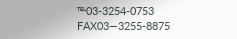℡03-3254-0753 FAX03―3255-8875